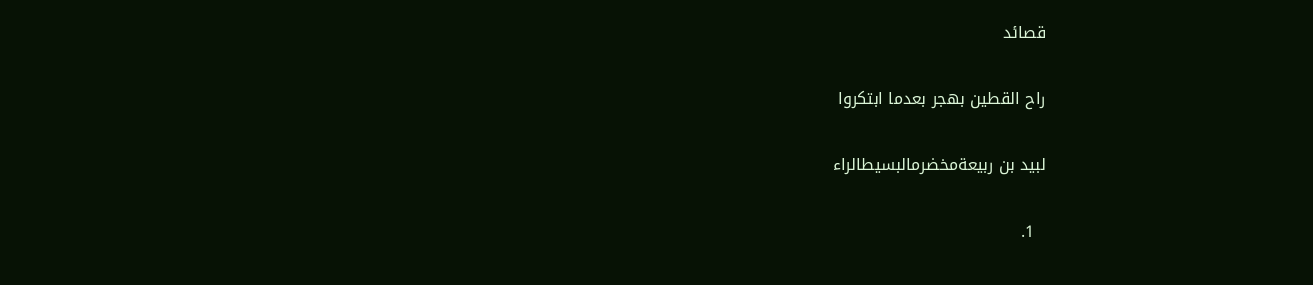قصائد

راح القطين بهجر بعدما ابتكروا

لبيد بن ربيعةمخضرمالبسيطالراء

  1.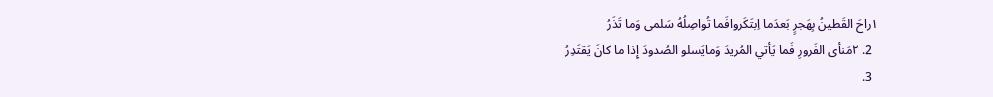١راحَ القَطينُ بِهَجرٍ بَعدَما اِبتَكَروافَما تُواصِلُهُ سَلمى وَما تَذَرُ
  2. ٢مَنأى الفَرورِ فَما يَأتي المُريدَ وَمايَسلو الصُدودَ إِذا ما كانَ يَقتَدِرُ
  3.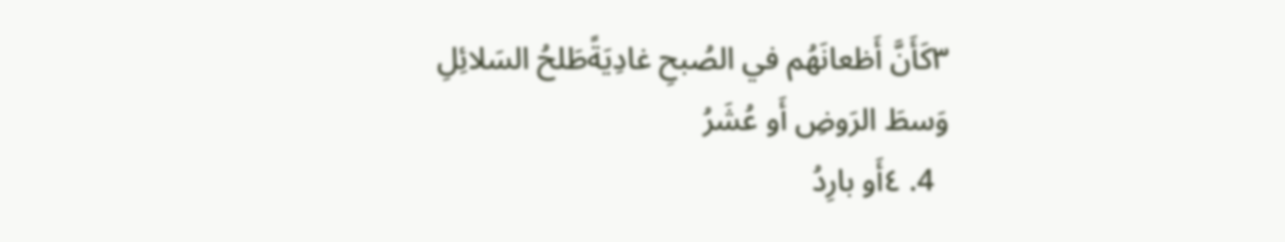٣كَأَنَّ أَظعانَهُم في الصُبحِ غادِيَةًطَلحُ السَلائِلِ وَسطَ الرَوضِ أَو عُشَرُ
  4. ٤أَو بارِدُ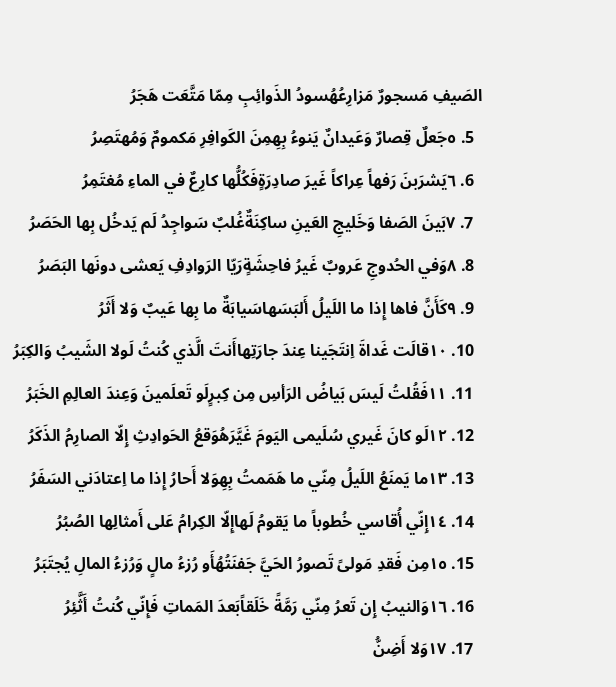الصَيفِ مَسجورٌ مَزارِعُهُسودُ الذَوائِبِ مِمّا مَتَّعَت هَجَرُ
  5. ٥جَعلٌ قِصارٌ وَعَيدانٌ يَنوءُ بِهِمِنَ الكَوافِرِ مَكمومٌ وَمُهتَصِرُ
  6. ٦يَشرَبنَ رَفهاً عِراكاً غَيرَ صادِرَةٍفَكُلُّها كارِعٌ في الماءِ مُغتَمِرُ
  7. ٧بَينَ الصَفا وَخَليجِ العَينِ ساكِنَةٌغُلبٌ سَواجِدُ لَم يَدخُل بِها الحَصَرُ
  8. ٨وَفي الحُدوجِ عَروبٌ غَيرُ فاحِشَةٍرَيّا الرَوادِفِ يَعشى دونَها البَصَرُ
  9. ٩كَأَنَّ فاها إِذا ما اللَيلُ أَلبَسَهاسَيابَةٌ ما بِها عَيبٌ وَلا أَثَرُ
  10. ١٠قالَت غَداةَ اِنتَجَينا عِندَ جارَتِهاأَنتَ الَّذي كُنتُ لَولا الشَيبُ وَالكِبَرُ
  11. ١١فَقُلتُ لَيسَ بَياضُ الرَأسِ مِن كِبرٍلَو تَعلَمينَ وَعِندَ العالِمِ الخَبَرُ
  12. ١٢لَو كانَ غَيري سُلَيمى اليَومَ غَيَّرَهُوَقعُ الحَوادِثِ إِلّا الصارِمُ الذَكَرُ
  13. ١٣ما يَمنَعُ اللَيلُ مِنّي ما هَمَمتُ بِهِوَلا أَحارُ إِذا ما اِعتادَني السَفَرُ
  14. ١٤إِنّي أُقاسي خُطوباً ما يَقومُ لَهاإِلّا الكِرامُ عَلى أَمثالِها الصُبُرُ
  15. ١٥مِن فَقدِ مَولىً تَصورُ الحَيَّ جَفنَتُهُأَو رُزءُ مالٍ وَرُزءُ المالِ يُجتَبَرُ
  16. ١٦وَالنيبُ إِن تَعرُ مِنّي رَمَّةً خَلَقاًبَعدَ المَماتِ فَإِنّي كُنتُ أَثَّئِرُ
  17. ١٧وَلا أَضِنُّ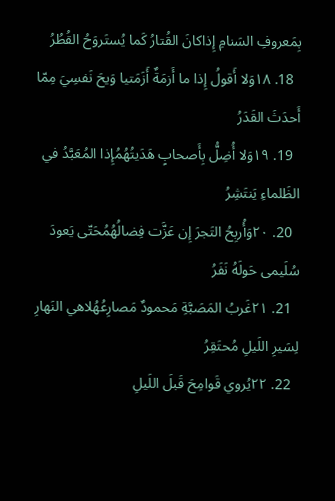بِمَعروفِ السَنامِ إِذاكانَ القُتارُ كَما يُستَروَحُ القُطُرُ
  18. ١٨وَلا أَقولُ إِذا ما أَزمَةٌ أَزَمَتيا وَيحَ نَفسِيَ مِمّا أَحدَثَ القَدَرُ
  19. ١٩وَلا أُضِلُّ بِأَصحابٍ هَدَيتُهُمُإِذا المُعَبَّدُ في الظَلماءِ يَنتَشِرُ
  20. ٢٠وَأُربِحُ التَجرَ إِن عَزَّت فِضالُهُمُحَتّى يَعودَ سُلَيمى حَولَهُ نَفَرُ
  21. ٢١غَربُ المَصَبَّةِ مَحمودٌ مَصارِعُهُلاهي النَهارِ لِسَيرِ اللَيلِ مُحتَقِرُ
  22. ٢٢يُروي قَوامِحَ قَبلَ اللَيلِ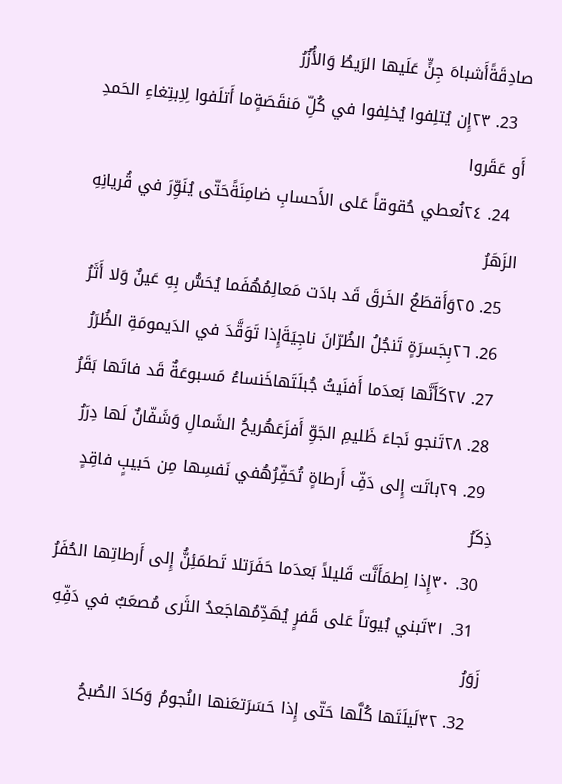صادِقَةًأَشباهَ جِنٍّ عَلَيها الرَيطُ وَالأُزُرُ
  23. ٢٣إِن يُتلِفوا يُخلِفوا في كُلِّ مَنقَصَةٍما أَتلَفوا لِاِبتِغاءِ الحَمدِ أَو عَقَروا
  24. ٢٤نُعطي حُقوقاً عَلى الأَحسابِ ضامِنَةًحَتّى يُنَوِّرَ في قُريانِهِ الزَهَرُ
  25. ٢٥وَأَقطَعُ الخَرقَ قَد بادَت مَعالِمُهُفَما يُحَسُّ بِهِ عَينٌ وَلا أَثَرُ
  26. ٢٦بِجَسرَةٍ تَنجُلُ الظُرّانَ ناجِيَةَإِذا تَوَقَّدَ في الدَيمومَةِ الظُرَرُ
  27. ٢٧كَأَنَّها بَعدَما أَفنَيتُ جُبلَتَهاخَنساءُ مَسبوعَةٌ قَد فاتَها بَقَرُ
  28. ٢٨تَنجو نَجاءَ ظَليمِ الجَوِّ أَفزَعَهُريحُ الشَمالِ وَشَفّانٌ لَها دِرَرُ
  29. ٢٩باتَت إِلى دَفِّ أَرطاةٍ تُحَفِّرُهُفي نَفسِها مِن حَبيبٍ فاقِدٍ ذِكَرُ
  30. ٣٠إِذا اِطمَأَنَّت قَليلاً بَعدَما حَفَرَتلا تَطمَئِنُّ إِلى أَرطاتِها الحُفَرُ
  31. ٣١تَبني بُيوتاً عَلى قَفرٍ يُهَدِّمُهاجَعدُ الثَرى مُصعَبٌ في دَفِّهِ زَوَرُ
  32. ٣٢لَيلَتَها كُلَّها حَتّى إِذا حَسَرَتعَنها النُجومُ وَكادَ الصُبحُ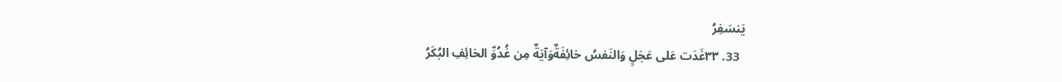يَنسَفِرُ
  33. ٣٣غَدَت عَلى عَجَلٍ وَالنَفسُ خائِفَةٌوَآيَةٌ مِن غُدُوِّ الخائِفِ البُكَرُ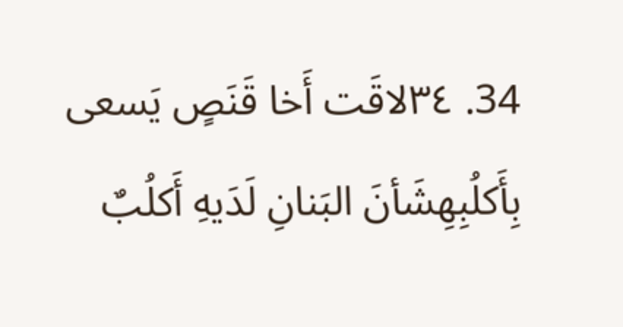34. ٣٤لاقَت أَخا قَنَصٍ يَسعى بِأَكلُبِهِشَأنَ البَنانِ لَدَيهِ أَكلُبٌ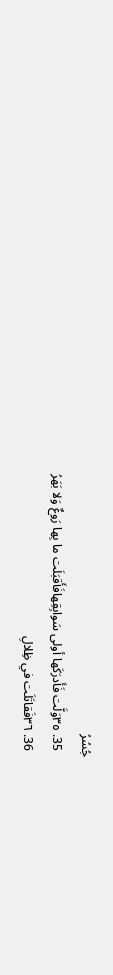جُسُرُ
  35. ٣٥وَلَّت فَأَدرَكَها أولى سَوابِقِهافَأَقبَلَت ما بِها رَوعٌ وَلا بَهَرُ
  36. ٣٦فَقاتَلَت في ظِلالِ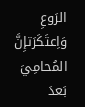الرَوعِ وَاِعتَكَرَتإِنَّ المُحامِيَ بَعدَ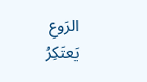الرَوعِ يَعتَكِرُ